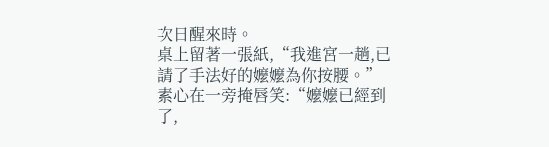次日醒來時。
桌上留著一張紙,“我進宮一趟,已請了手法好的嬤嬤為你按腰。”
素心在一旁掩唇笑:“嬤嬤已經到了,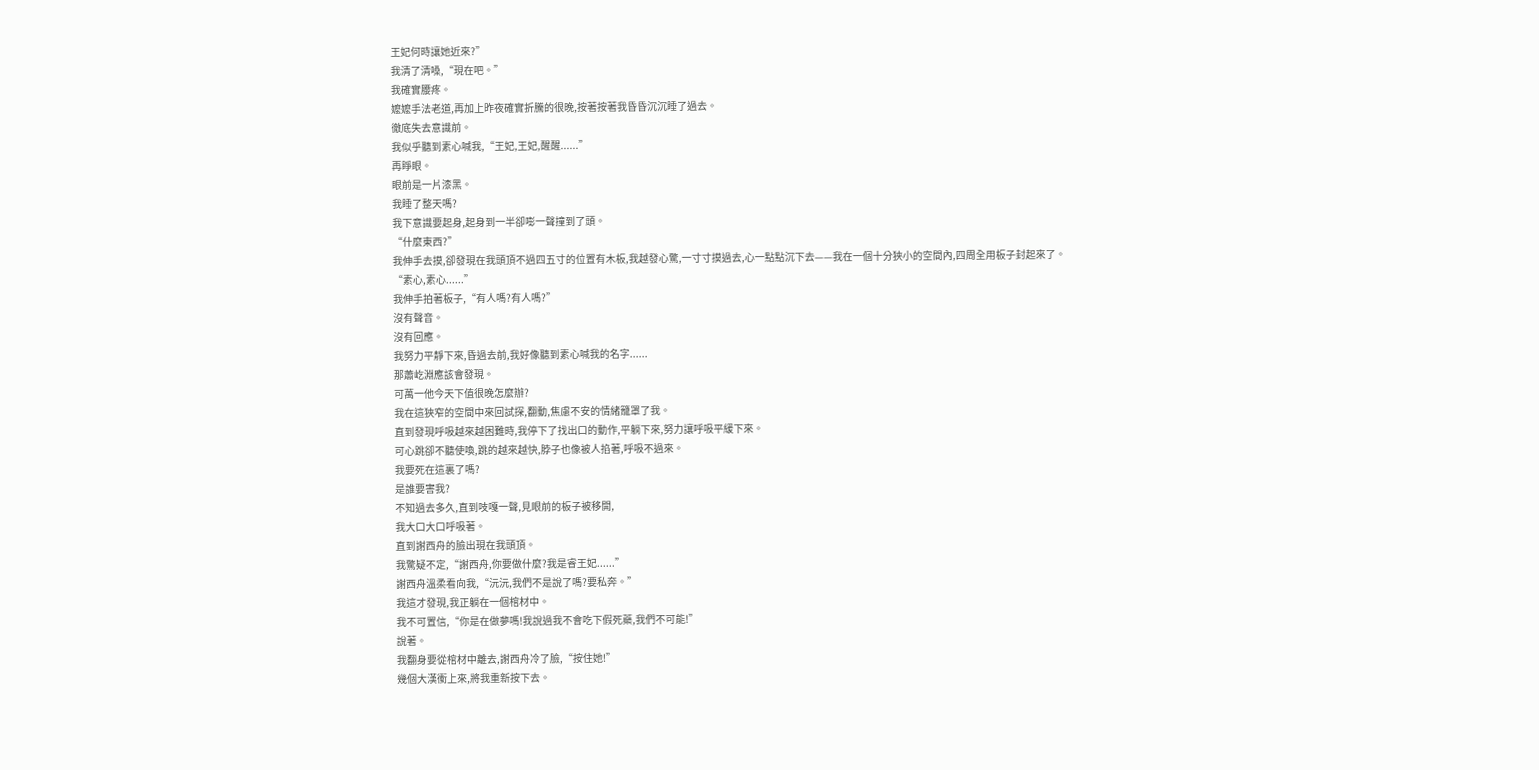王妃何時讓她近來?”
我清了清嗓,“現在吧。”
我確實腰疼。
嬤嬤手法老道,再加上昨夜確實折騰的很晚,按著按著我昏昏沉沉睡了過去。
徹底失去意識前。
我似乎聽到素心喊我,“王妃,王妃,醒醒......”
再睜眼。
眼前是一片漆黑。
我睡了整天嗎?
我下意識要起身,起身到一半卻嘭一聲撞到了頭。
“什麼東西?”
我伸手去摸,卻發現在我頭頂不過四五寸的位置有木板,我越發心驚,一寸寸摸過去,心一點點沉下去——我在一個十分狹小的空間內,四周全用板子封起來了。
“素心,素心......”
我伸手拍著板子,“有人嗎?有人嗎?”
沒有聲音。
沒有回應。
我努力平靜下來,昏過去前,我好像聽到素心喊我的名字......
那蕭屹淵應該會發現。
可萬一他今天下值很晚怎麼辦?
我在這狹窄的空間中來回試探,翻動,焦慮不安的情緒籠罩了我。
直到發現呼吸越來越困難時,我停下了找出口的動作,平躺下來,努力讓呼吸平緩下來。
可心跳卻不聽使喚,跳的越來越快,脖子也像被人掐著,呼吸不過來。
我要死在這裏了嗎?
是誰要害我?
不知過去多久,直到吱嘎一聲,見眼前的板子被移開,
我大口大口呼吸著。
直到謝西舟的臉出現在我頭頂。
我驚疑不定,“謝西舟,你要做什麼?我是睿王妃......”
謝西舟溫柔看向我,“沅沅,我們不是說了嗎?要私奔。”
我這才發現,我正躺在一個棺材中。
我不可置信,“你是在做夢嗎!我說過我不會吃下假死藥,我們不可能!”
說著。
我翻身要從棺材中離去,謝西舟冷了臉,“按住她!”
幾個大漢衝上來,將我重新按下去。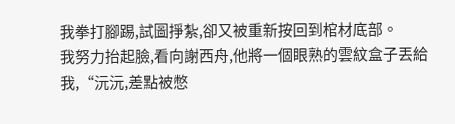我拳打腳踢,試圖掙紮,卻又被重新按回到棺材底部。
我努力抬起臉,看向謝西舟,他將一個眼熟的雲紋盒子丟給我,“沅沅,差點被憋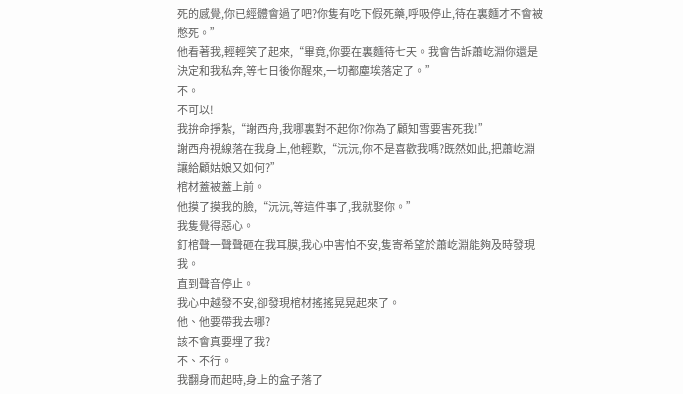死的感覺,你已經體會過了吧?你隻有吃下假死藥,呼吸停止,待在裏麵才不會被憋死。”
他看著我,輕輕笑了起來,“畢竟,你要在裏麵待七天。我會告訴蕭屹淵你還是決定和我私奔,等七日後你醒來,一切都塵埃落定了。”
不。
不可以!
我拚命掙紮,“謝西舟,我哪裏對不起你?你為了顧知雪要害死我!”
謝西舟視線落在我身上,他輕歎,“沅沅,你不是喜歡我嗎?既然如此,把蕭屹淵讓給顧姑娘又如何?”
棺材蓋被蓋上前。
他摸了摸我的臉,“沅沅,等這件事了,我就娶你。”
我隻覺得惡心。
釘棺聲一聲聲砸在我耳膜,我心中害怕不安,隻寄希望於蕭屹淵能夠及時發現我。
直到聲音停止。
我心中越發不安,卻發現棺材搖搖晃晃起來了。
他、他要帶我去哪?
該不會真要埋了我?
不、不行。
我翻身而起時,身上的盒子落了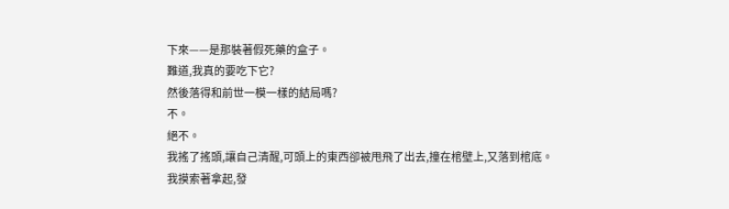下來——是那裝著假死藥的盒子。
難道,我真的要吃下它?
然後落得和前世一模一樣的結局嗎?
不。
絕不。
我搖了搖頭,讓自己清醒,可頭上的東西卻被甩飛了出去,撞在棺壁上,又落到棺底。
我摸索著拿起,發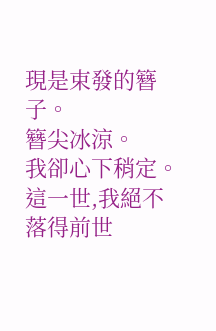現是束發的簪子。
簪尖冰涼。
我卻心下稍定。
這一世,我絕不落得前世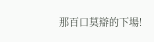那百口莫辯的下場!